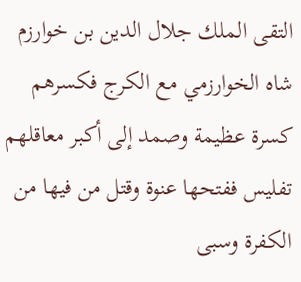التقى الملك جلال الدين بن خوارزم شاه الخوارزمي مع الكرج فكسرهم كسرة عظيمة وصمد إلى أكبر معاقلهم تفليس ففتحها عنوة وقتل من فيها من الكفرة وسبى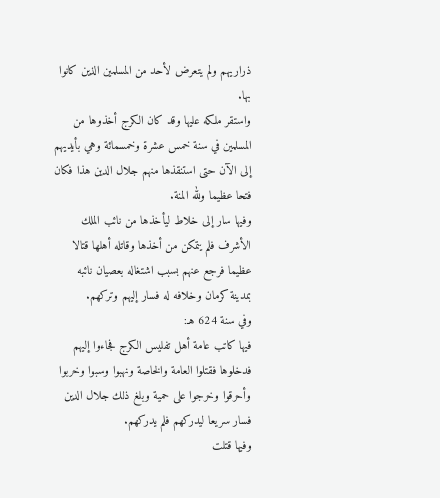ذراريهم ولم يتعرض لأحد من المسلمين الذين كانوا بها.
واستقر ملكه عليها وقد كان الكرج أخذوها من المسلمين في سنة خمس عشرة وخمسمائة وهي بأيديهم إلى الآن حتى استنقذها منهم جلال الدين هذا فكان فتحا عظيما ولله المنة.
وفيها سار إلى خلاط ليأخذها من نائب الملك الأشرف فلم يتمكن من أخذها وقاتله أهلها قتالا عظيما فرجع عنهم بسبب اشتغاله بعصيان نائبه بمدينة كرمان وخلافه له فسار إليهم وتركهم.
وفي سنة 624 هـ:
فيها كاتب عامة أهل تفليس الكرج فجاءوا إليهم فدخلوها فقتلوا العامة والخاصة ونهبوا وسبوا وخربوا وأحرقوا وخرجوا على حمية وبلغ ذلك جلال الدين فسار سريعا ليدركهم فلم يدركهم.
وفيها قتلت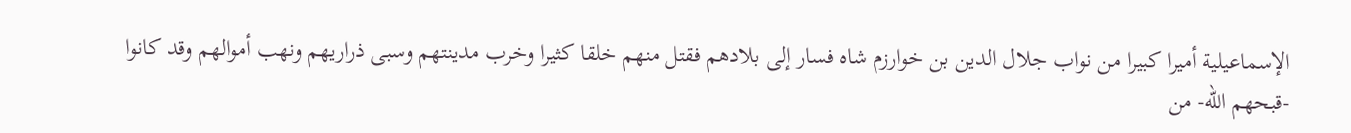الإسماعيلية أميرا كبيرا من نواب جلال الدين بن خوارزم شاه فسار إلى بلادهم فقتل منهم خلقا كثيرا وخرب مدينتهم وسبى ذراريهم ونهب أموالهم وقد كانوا -قبحهم الله- من